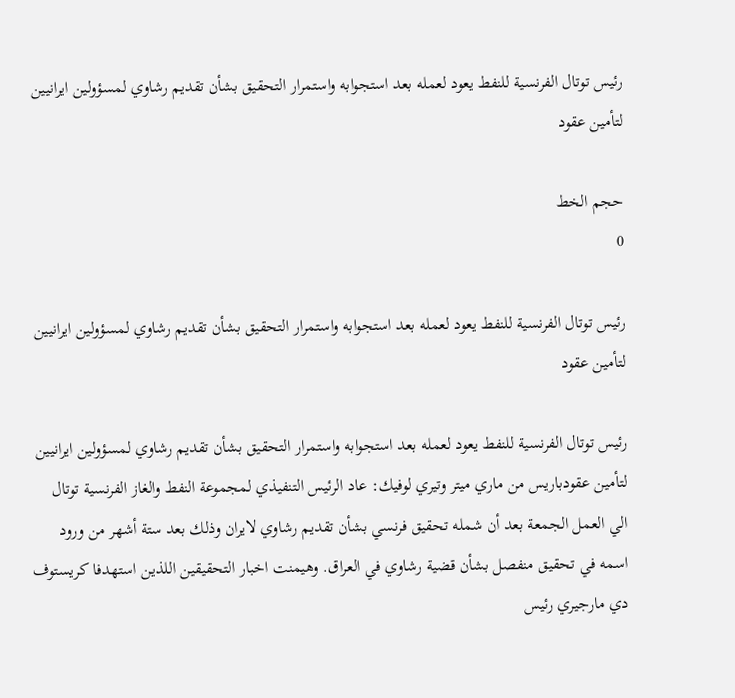رئيس توتال الفرنسية للنفط يعود لعمله بعد استجوابه واستمرار التحقيق بشأن تقديم رشاوي لمسؤولين ايرانيين لتأمين عقود

حجم الخط
0

رئيس توتال الفرنسية للنفط يعود لعمله بعد استجوابه واستمرار التحقيق بشأن تقديم رشاوي لمسؤولين ايرانيين لتأمين عقود

رئيس توتال الفرنسية للنفط يعود لعمله بعد استجوابه واستمرار التحقيق بشأن تقديم رشاوي لمسؤولين ايرانيين لتأمين عقودباريس من ماري ميتر وتيري لوفيك: عاد الرئيس التنفيذي لمجموعة النفط والغاز الفرنسية توتال الي العمل الجمعة بعد أن شمله تحقيق فرنسي بشأن تقديم رشاوي لايران وذلك بعد ستة أشهر من ورود اسمه في تحقيق منفصل بشأن قضية رشاوي في العراق. وهيمنت اخبار التحقيقين اللذين استهدفا كريستوف دي مارجيري رئيس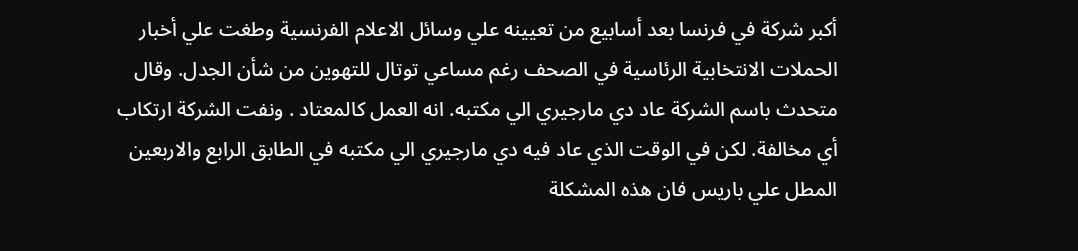أكبر شركة في فرنسا بعد أسابيع من تعيينه علي وسائل الاعلام الفرنسية وطغت علي أخبار الحملات الانتخابية الرئاسية في الصحف رغم مساعي توتال للتهوين من شأن الجدل. وقال متحدث باسم الشركة عاد دي مارجيري الي مكتبه. انه العمل كالمعتاد . ونفت الشركة ارتكاب أي مخالفة. لكن في الوقت الذي عاد فيه دي مارجيري الي مكتبه في الطابق الرابع والاربعين المطل علي باريس فان هذه المشكلة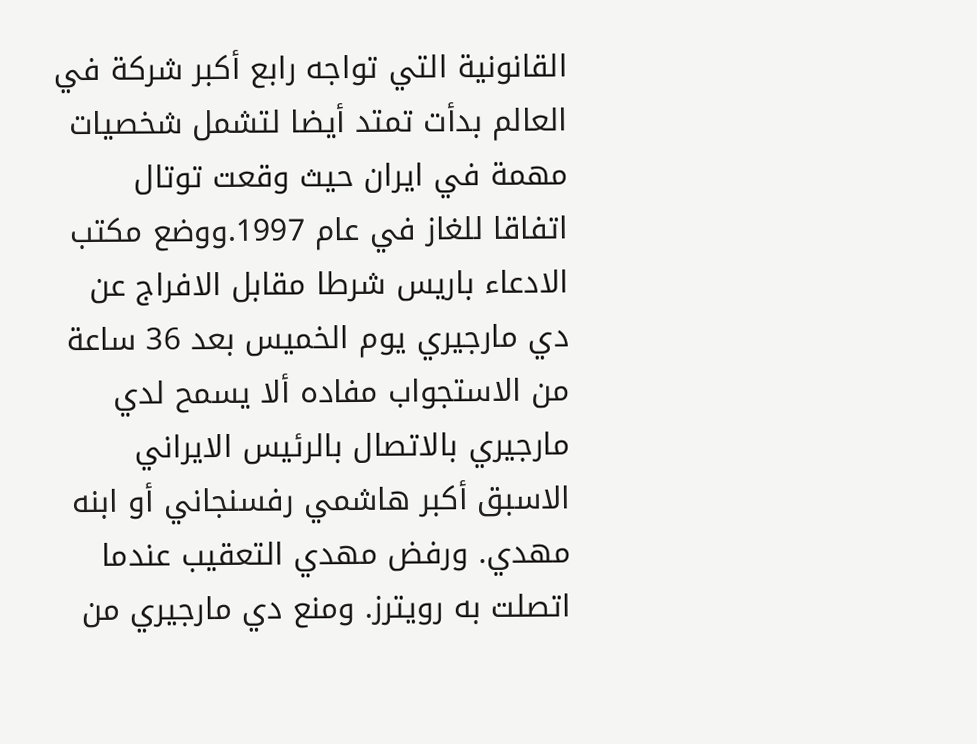القانونية التي تواجه رابع أكبر شركة في العالم بدأت تمتد أيضا لتشمل شخصيات مهمة في ايران حيث وقعت توتال اتفاقا للغاز في عام 1997.ووضع مكتب الادعاء باريس شرطا مقابل الافراج عن دي مارجيري يوم الخميس بعد 36 ساعة من الاستجواب مفاده ألا يسمح لدي مارجيري بالاتصال بالرئيس الايراني الاسبق أكبر هاشمي رفسنجاني أو ابنه مهدي. ورفض مهدي التعقيب عندما اتصلت به رويترز. ومنع دي مارجيري من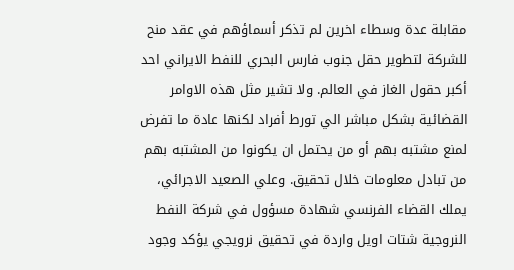مقابلة عدة وسطاء اخرين لم تذكر أسماؤهم في عقد منح للشركة لتطوير حقل جنوب فارس البحري للنفط الايراني احد أكبر حقول الغاز في العالم. ولا تشير مثل هذه الاوامر القضائية بشكل مباشر الي تورط أفراد لكنها عادة ما تفرض لمنع مشتبه بهم أو من يحتمل ان يكونوا من المشتبه بهم من تبادل معلومات خلال تحقيق. وعلي الصعيد الاجرائي، يملك القضاء الفرنسي شهادة مسؤول في شركة النفط النروجية شتات اويل واردة في تحقيق نرويجي يؤكد وجود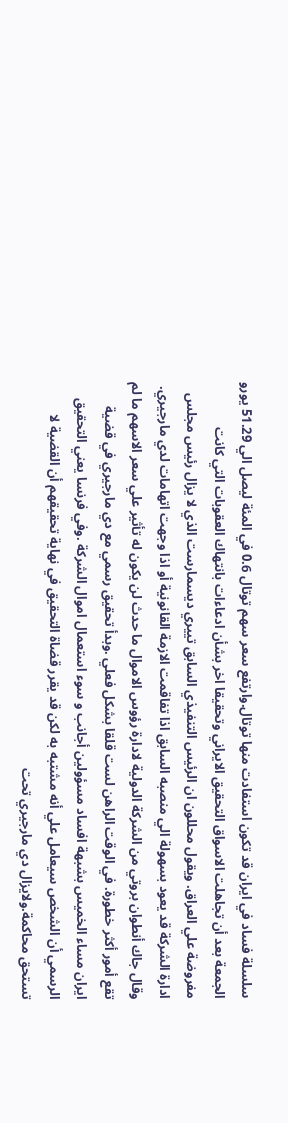سلسلة فساد في ايران قد تكون استفادت منها توتال.وارتفع سعر سهم توتال 0.6 في المئة ليصل الي 51.29 يورو الجمعة بعد أن تجاهلت الاسواق التحقيق الايراني وتحقيقا اخر بشأن ادعاءات بانتهاك العقوبات التي كانت مفروضة علي العراق. ويقول محللون ان الرئيس التنفيذي السابق تييري ديسمارست الذي لا يزال رئيس مجلس ادارة الشركة قد يعود بسهولة الي منصبه السابق اذا تفاقمت الازمة القانونية أو اذا وجهت اتهامات لدي مارجيري. وقال جاك أنطوان بروتي من الشركة الدولية لادارة رؤوس الاموال ما حدث لن يكون له تأثير علي سعر الاسهم ما لم تقع أمور أكثر خطورة. في الوقت الراهن لست قلقا بشكل فعلي .وبدأ تحقيق رسمي مع دي مارجيري في قضية ايران مساء الخميس بشبهة افساد مسؤولين أجانب و سوء استعمال اموال الشركة .وفي فرنسا يعني التحقيق الرسمي أن الشخص سيعامل علي أنه مشتبه به لكن قد يقرر قضاة التحقيق في نهاية تحقيقهم أن القضية لا تستحق محاكمة.ولايزال دي مارجيري تحت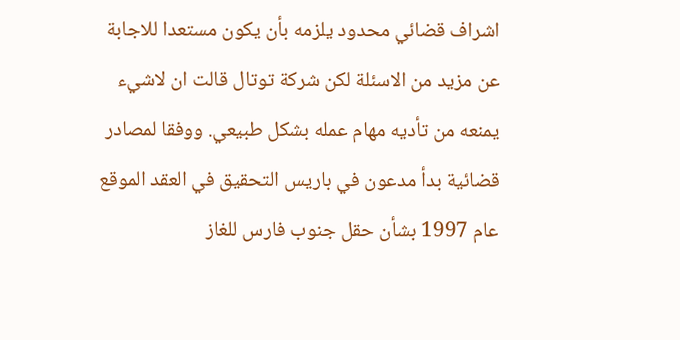اشراف قضائي محدود يلزمه بأن يكون مستعدا للاجابة عن مزيد من الاسئلة لكن شركة توتال قالت ان لاشيء يمنعه من تأديه مهام عمله بشكل طبيعي. ووفقا لمصادر قضائية بدأ مدعون في باريس التحقيق في العقد الموقع عام 1997 بشأن حقل جنوب فارس للغاز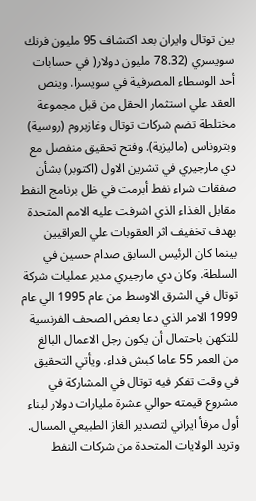بين توتال وايران بعد اكتشاف 95 مليون فرنك سويسري (78.32 مليون دولار( في حسابات أحد الوسطاء المصرفية في سويسرا. وينص العقد علي استثمار الحقل من قبل مجموعة مختلطة تضم شركات توتال وغازبروم (روسية) وبتروناس (ماليزية). وفتح تحقيق منفصل مع دي مارجيري في تشرين الاول (اكتوبر) بشأن صفقات شراء نفط أبرمت في ظل برنامج النفط مقابل الغذاء الذي اشرفت عليه الامم المتحدة بهدف تخفيف اثر العقوبات علي العراقيين بينما كان الرئيس السابق صدام حسين في السلطة. وكان دي مارجيري مدير عمليات شركة توتال في الشرق الاوسط من عام 1995 الي عام 1999 الامر الذي دعا بعض الصحف الفرنسية للتكهن باحتمال أن يكون رجل الاعمال البالغ من العمر 55 عاما كبش فداء. ويأتي التحقيق في وقت تفكر فيه توتال في المشاركة في مشروع قيمته حوالي عشرة مليارات دولار لبناء أول مرفأ ايراني لتصدير الغاز الطبيعي المسال. وتريد الولايات المتحدة من شركات النفط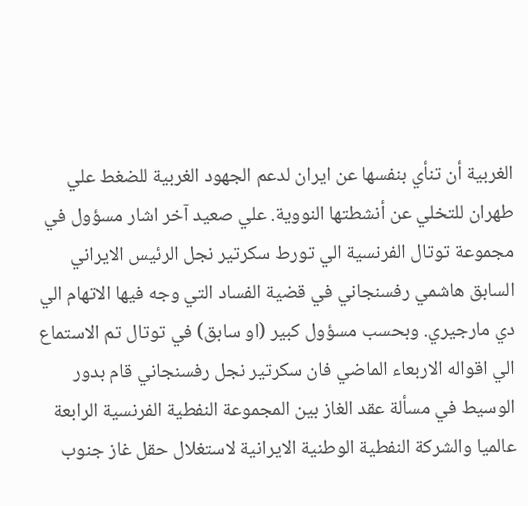الغربية أن تنأي بنفسها عن ايران لدعم الجهود الغربية للضغط علي طهران للتخلي عن أنشطتها النووية. علي صعيد آخر اشار مسؤول في مجموعة توتال الفرنسية الي تورط سكرتير نجل الرئيس الايراني السابق هاشمي رفسنجاني في قضية الفساد التي وجه فيها الاتهام الي دي مارجيري. وبحسب مسؤول كبير (او سابق) في توتال تم الاستماع الي اقواله الاربعاء الماضي فان سكرتير نجل رفسنجاني قام بدور الوسيط في مسألة عقد الغاز بين المجموعة النفطية الفرنسية الرابعة عالميا والشركة النفطية الوطنية الايرانية لاستغلال حقل غاز جنوب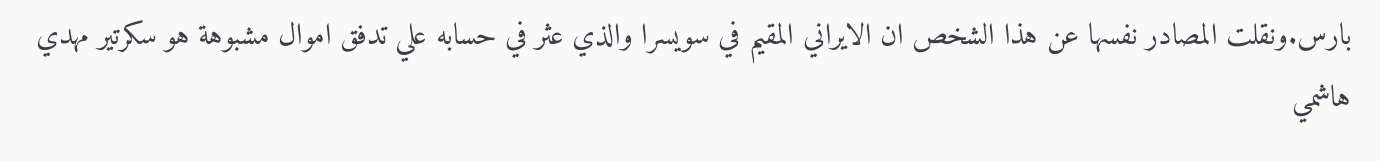بارس.ونقلت المصادر نفسها عن هذا الشخص ان الايراني المقيم في سويسرا والذي عثر في حسابه علي تدفق اموال مشبوهة هو سكرتير مهدي هاشمي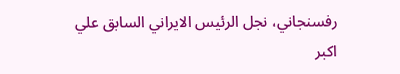رفسنجاني، نجل الرئيس الايراني السابق علي اكبر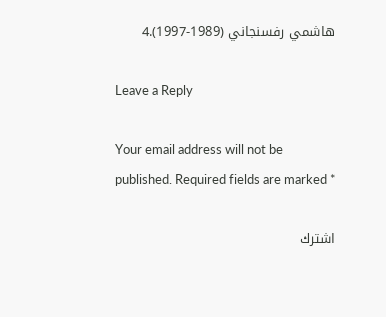هاشمي رفسنجاني (1989-1997).4

Leave a Reply

Your email address will not be published. Required fields are marked *

اشترك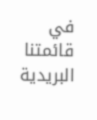في قائمتنا البريدية